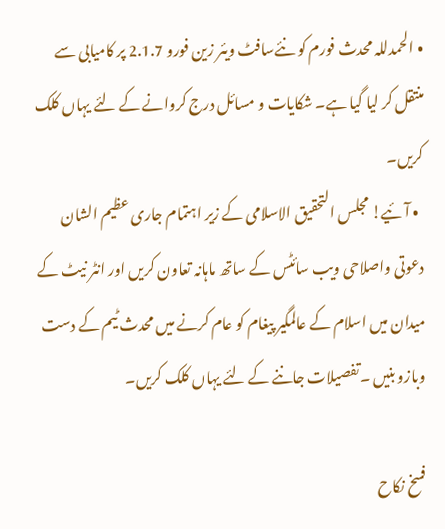• الحمدللہ محدث فورم کو نئےسافٹ ویئر زین فورو 2.1.7 پر کامیابی سے منتقل کر لیا گیا ہے۔ شکایات و مسائل درج کروانے کے لئے یہاں کلک کریں۔
  • آئیے! مجلس التحقیق الاسلامی کے زیر اہتمام جاری عظیم الشان دعوتی واصلاحی ویب سائٹس کے ساتھ ماہانہ تعاون کریں اور انٹر نیٹ کے میدان میں اسلام کے عالمگیر پیغام کو عام کرنے میں محدث ٹیم کے دست وبازو بنیں ۔تفصیلات جاننے کے لئے یہاں کلک کریں۔

فسخ نکاح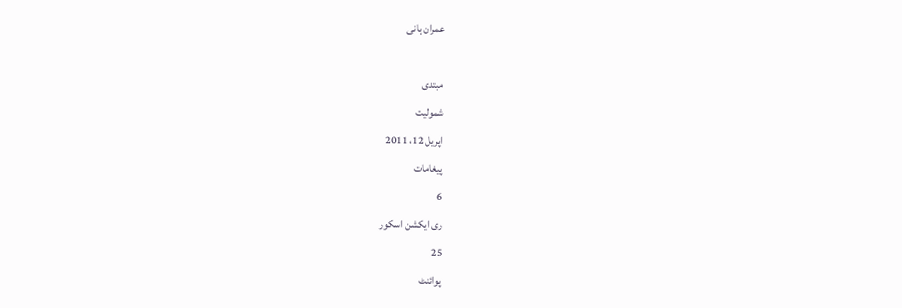عمران ہانی

مبتدی
شمولیت
اپریل 12، 2011
پیغامات
6
ری ایکشن اسکور
25
پوائنٹ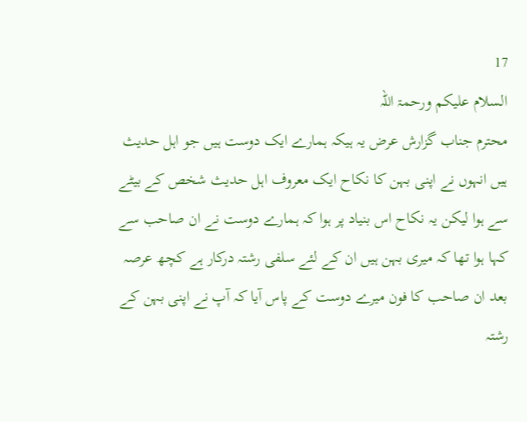17
السلام علیکم ورحمۃ اللہ
محترم جناب گزارش عرض یہ ہیکہ ہمارے ایک دوست ہیں جو اہل حدیث ہیں انہوں نے اپنی بہن کا نکاح ایک معروف اہل حدیث شخص کے بیٹے سے ہوا لیکن یہ نکاح اس بنیاد پر ہوا کہ ہمارے دوست نے ان صاحب سے کہا ہوا تھا کہ میری بہن ہیں ان کے لئے سلفی رشتہ درکار ہے کچھ عرصہ بعد ان صاحب کا فون میرے دوست کے پاس آیا کہ آپ نے اپنی بہن کے رشتہ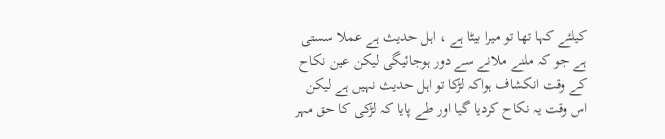کیلئے کہا تھا تو میرا بیٹا ہے ، اہل حدیث ہے عملا سستی ہے جو کہ ملنے ملانے سے دور ہوجائیگی لیکن عین نکاح کے وقت انکشاف ہواکہ لڑکا تو اہل حدیث نہیں ہے لیکن اس وقت یہ نکاح کردیا گیا اور طے پایا کہ لڑکی کا حق مہر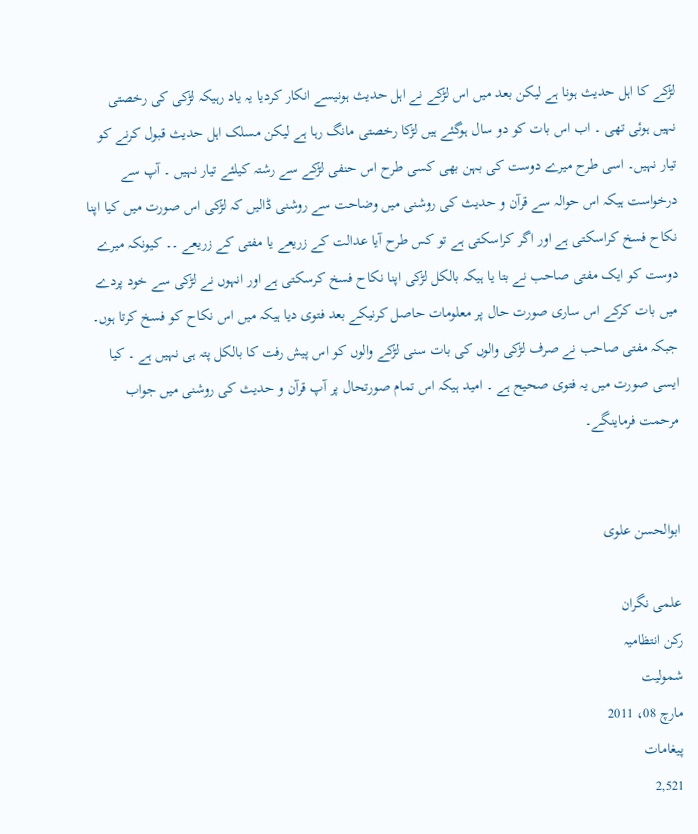لڑکے کا اہل حدیث ہونا ہے لیکن بعد میں اس لڑکے نے اہل حدیث ہونیسے انکار کردیا یہ یاد رہیکہ لڑکی کی رخصتی نہیں ہوئی تھی ۔ اب اس بات کو دو سال ہوگئے ہیں لڑکا رخصتی مانگ رہا ہے لیکن مسلک اہل حدیث قبول کرنے کو تیار نہیں۔ اسی طرح میرے دوست کی بہن بھی کسی طرح اس حنفی لڑکے سے رشتہ کیلئے تیار نہیں ۔ آپ سے درخواست ہیکہ اس حوالہ سے قرآن و حدیث کی روشنی میں وضاحت سے روشنی ڈالیں کہ لڑکی اس صورت میں کیا اپنا نکاح فسخ کراسکتی ہے اور اگر کراسکتی ہے تو کس طرح آیا عدالت کے زریعے یا مفتی کے زریعے ۔۔ کیونکہ میرے دوست کو ایک مفتی صاحب نے بتا یا ہیکہ بالکل لڑکی اپنا نکاح فسخ کرسکتی ہے اور انہوں نے لڑکی سے خود پردے میں بات کرکے اس ساری صورت حال پر معلومات حاصل کرنیکے بعد فتوی دیا ہیکہ میں اس نکاح کو فسخ کرتا ہوں۔ جبکہ مفتی صاحب نے صرف لڑکی والوں کی بات سنی لڑکے والوں کو اس پیش رفت کا بالکل پتہ ہی نہیں ہے ۔ کیا ایسی صورت میں یہ فتوی صحیح ہے ۔ امید ہیکہ اس تمام صورتحال پر آپ قرآن و حدیث کی روشنی میں جواب مرحمت فرماینگے۔


ابوالحسن علوی

علمی نگران
رکن انتظامیہ
شمولیت
مارچ 08، 2011
پیغامات
2,521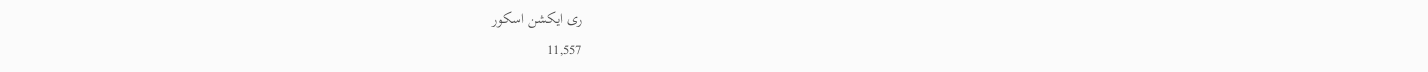ری ایکشن اسکور
11,557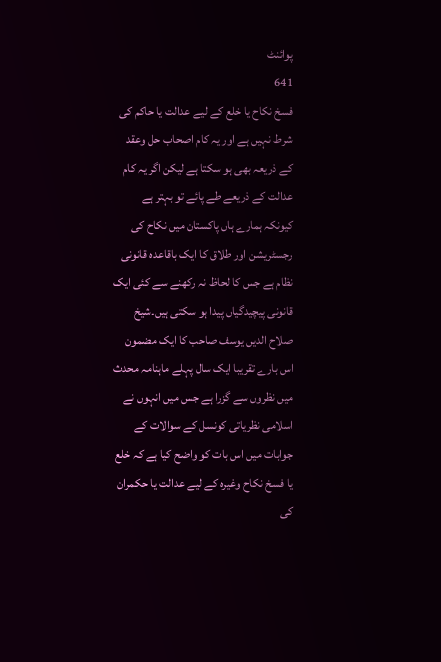پوائنٹ
641
فسخ نکاح یا خلع کے لیے عدالت یا حاکم کی شرط نہیں ہے اور یہ کام اصحاب حل وعقد کے ذریعہ بھی ہو سکتا ہے لیکن اگر یہ کام عدالت کے ذریعے طے پائے تو بہتر ہے کیونکہ ہمارے ہاں پاکستان میں نکاح کی رجسٹریشن اور طلاق کا ایک باقاعدہ قانونی نظام ہے جس کا لحاظ نہ رکھنے سے کئی ایک قانونی پیچیدگیاں پیدا ہو سکتی ہیں۔شیخ صلاح الدیں یوسف صاحب کا ایک مضمون اس بارے تقریبا ایک سال پہلے ماہنامہ محدث میں نظروں سے گزرا ہے جس میں انہوں نے اسلامی نظریاتی کونسل کے سوالات کے جوابات میں اس بات کو واضح کیا ہے کہ خلع یا فسخ نکاح وغیرہ کے لیے عدالت یا حکمران کی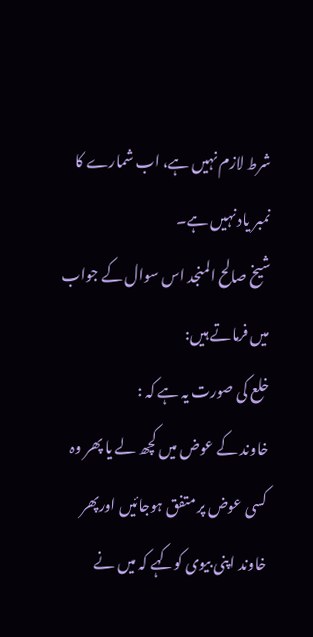شرط لازم نہیں ہے، اب شمارے کا نمبر یاد نہیں ہے۔
شیخ صالح المنجد اس سوال کے جواب میں فرماتے ہیں:
خلع کی صورت یہ ہے کہ :
خاوند کے عوض میں کچھ لے یا پھر وہ کسی عوض پر متفق ہوجائيں اورپھر خاوند اپنی بیوی کوکہے کہ میں نے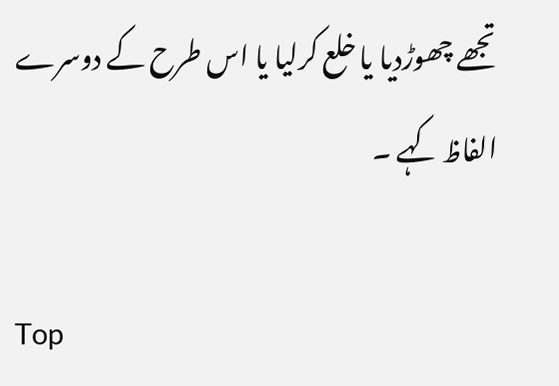تجھے چھوڑدیا یا خلع کرلیا یا اس طرح کے دوسرے الفاظ کہے ۔

Top